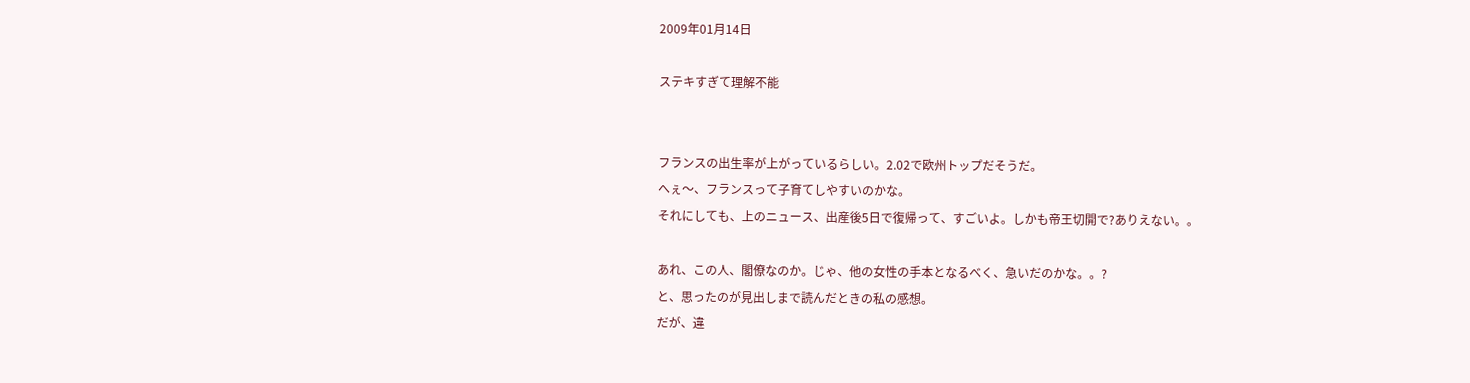2009年01月14日

ステキすぎて理解不能


フランスの出生率が上がっているらしい。2.02で欧州トップだそうだ。
へぇ〜、フランスって子育てしやすいのかな。
それにしても、上のニュース、出産後5日で復帰って、すごいよ。しかも帝王切開で?ありえない。。

あれ、この人、閣僚なのか。じゃ、他の女性の手本となるべく、急いだのかな。。?
と、思ったのが見出しまで読んだときの私の感想。
だが、違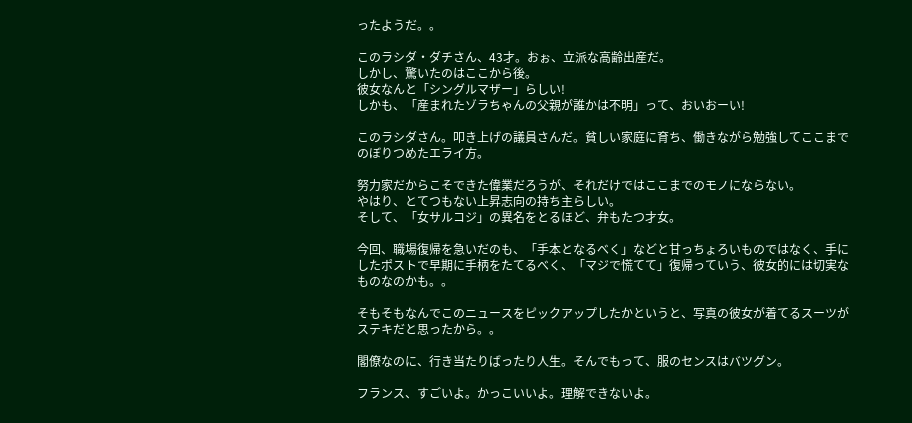ったようだ。。

このラシダ・ダチさん、43才。おぉ、立派な高齢出産だ。
しかし、驚いたのはここから後。
彼女なんと「シングルマザー」らしい!
しかも、「産まれたゾラちゃんの父親が誰かは不明」って、おいおーい!

このラシダさん。叩き上げの議員さんだ。貧しい家庭に育ち、働きながら勉強してここまでのぼりつめたエライ方。

努力家だからこそできた偉業だろうが、それだけではここまでのモノにならない。
やはり、とてつもない上昇志向の持ち主らしい。
そして、「女サルコジ」の異名をとるほど、弁もたつ才女。

今回、職場復帰を急いだのも、「手本となるべく」などと甘っちょろいものではなく、手にしたポストで早期に手柄をたてるべく、「マジで慌てて」復帰っていう、彼女的には切実なものなのかも。。

そもそもなんでこのニュースをピックアップしたかというと、写真の彼女が着てるスーツがステキだと思ったから。。

閣僚なのに、行き当たりばったり人生。そんでもって、服のセンスはバツグン。

フランス、すごいよ。かっこいいよ。理解できないよ。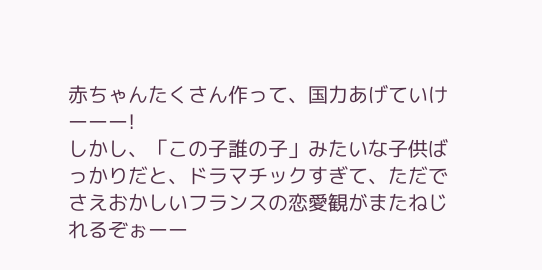赤ちゃんたくさん作って、国力あげていけーーー!
しかし、「この子誰の子」みたいな子供ばっかりだと、ドラマチックすぎて、ただでさえおかしいフランスの恋愛観がまたねじれるぞぉーー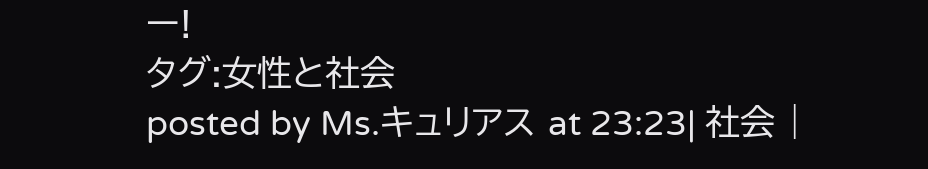ー!
タグ:女性と社会
posted by Ms.キュリアス at 23:23| 社会 |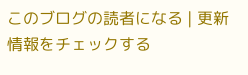このブログの読者になる | 更新情報をチェックする